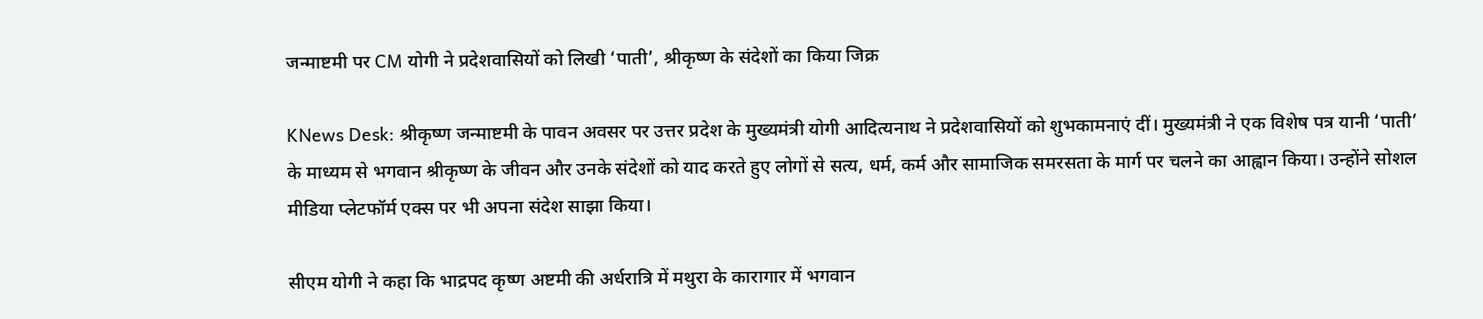जन्माष्टमी पर CM योगी ने प्रदेशवासियों को लिखी ‘पाती’, श्रीकृष्ण के संदेशों का किया जिक्र

KNews Desk: श्रीकृष्ण जन्माष्टमी के पावन अवसर पर उत्तर प्रदेश के मुख्यमंत्री योगी आदित्यनाथ ने प्रदेशवासियों को शुभकामनाएं दीं। मुख्यमंत्री ने एक विशेष पत्र यानी ‘पाती’ के माध्यम से भगवान श्रीकृष्ण के जीवन और उनके संदेशों को याद करते हुए लोगों से सत्य, धर्म, कर्म और सामाजिक समरसता के मार्ग पर चलने का आह्वान किया। उन्होंने सोशल मीडिया प्लेटफॉर्म एक्स पर भी अपना संदेश साझा किया।

सीएम योगी ने कहा कि भाद्रपद कृष्ण अष्टमी की अर्धरात्रि में मथुरा के कारागार में भगवान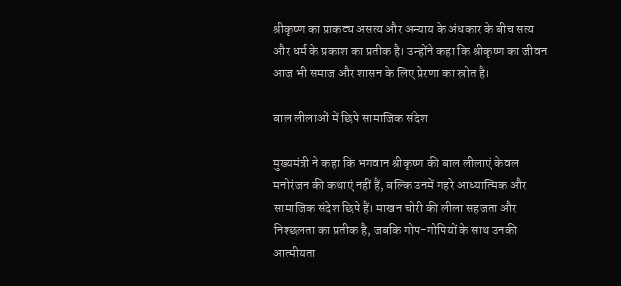श्रीकृष्ण का प्राकट्य असत्य और अन्याय के अंधकार के बीच सत्य और धर्म के प्रकाश का प्रतीक है। उन्होंने कहा कि श्रीकृष्ण का जीवन आज भी समाज और शासन के लिए प्रेरणा का स्रोत है।

बाल लीलाओं में छिपे सामाजिक संदेश

मुख्यमंत्री ने कहा कि भगवान श्रीकृष्ण की बाल लीलाएं केवल मनोरंजन की कथाएं नहीं हैं, बल्कि उनमें गहरे आध्यात्मिक और सामाजिक संदेश छिपे हैं। माखन चोरी की लीला सहजता और निश्छलता का प्रतीक है, जबकि गोप-गोपियों के साथ उनकी आत्मीयता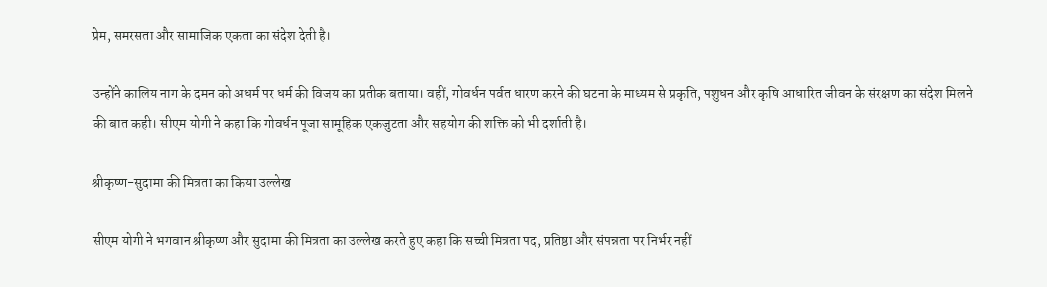प्रेम, समरसता और सामाजिक एकता का संदेश देती है।

उन्होंने कालिय नाग के दमन को अधर्म पर धर्म की विजय का प्रतीक बताया। वहीं, गोवर्धन पर्वत धारण करने की घटना के माध्यम से प्रकृति, पशुधन और कृषि आधारित जीवन के संरक्षण का संदेश मिलने की बात कही। सीएम योगी ने कहा कि गोवर्धन पूजा सामूहिक एकजुटता और सहयोग की शक्ति को भी दर्शाती है।

श्रीकृष्ण-सुदामा की मित्रता का किया उल्लेख

सीएम योगी ने भगवान श्रीकृष्ण और सुदामा की मित्रता का उल्लेख करते हुए कहा कि सच्ची मित्रता पद, प्रतिष्ठा और संपन्नता पर निर्भर नहीं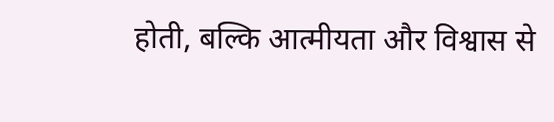होती, बल्कि आत्मीयता और विश्वास से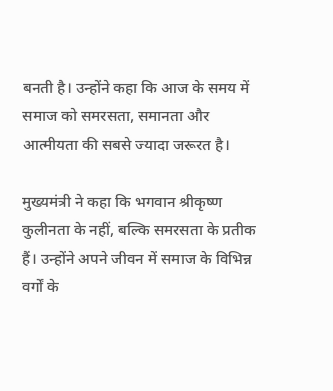बनती है। उन्होंने कहा कि आज के समय में समाज को समरसता, समानता और आत्मीयता की सबसे ज्यादा जरूरत है।

मुख्यमंत्री ने कहा कि भगवान श्रीकृष्ण कुलीनता के नहीं, बल्कि समरसता के प्रतीक हैं। उन्होंने अपने जीवन में समाज के विभिन्न वर्गों के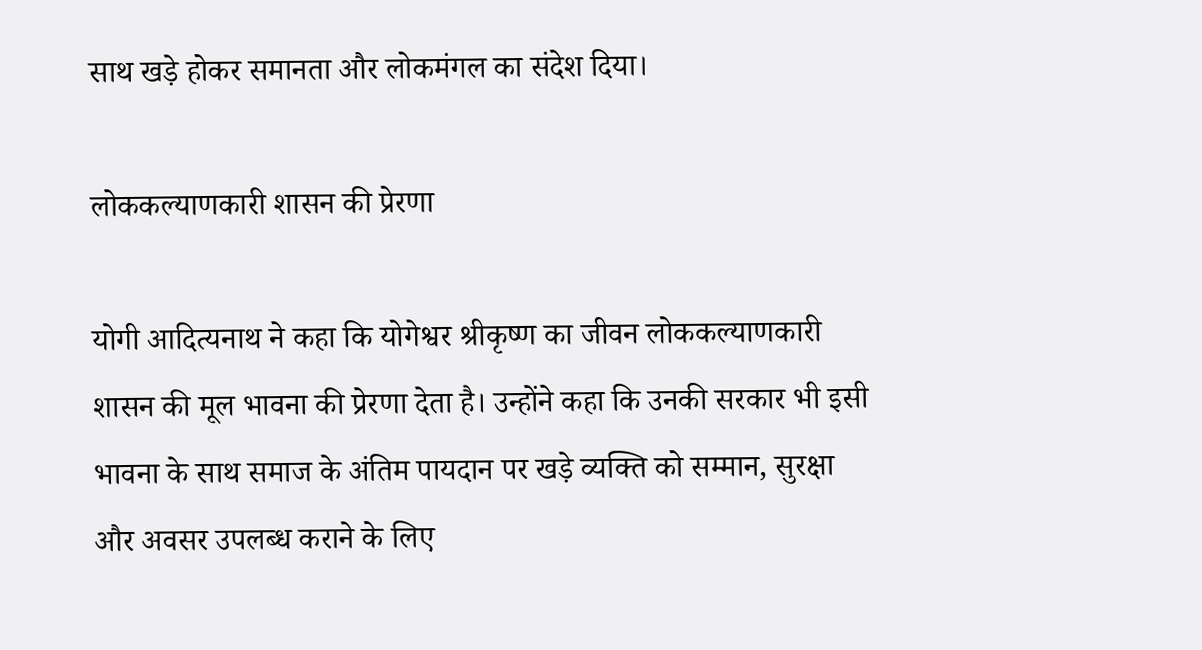साथ खड़े होकर समानता और लोकमंगल का संदेश दिया।

लोककल्याणकारी शासन की प्रेरणा

योगी आदित्यनाथ ने कहा कि योगेश्वर श्रीकृष्ण का जीवन लोककल्याणकारी शासन की मूल भावना की प्रेरणा देता है। उन्होंने कहा कि उनकी सरकार भी इसी भावना के साथ समाज के अंतिम पायदान पर खड़े व्यक्ति को सम्मान, सुरक्षा और अवसर उपलब्ध कराने के लिए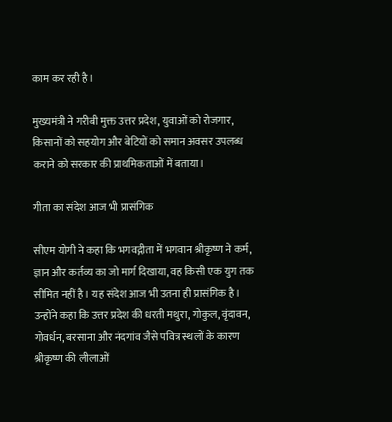काम कर रही है।

मुख्यमंत्री ने गरीबी मुक्त उत्तर प्रदेश, युवाओं को रोजगार, किसानों को सहयोग और बेटियों को समान अवसर उपलब्ध कराने को सरकार की प्राथमिकताओं में बताया।

गीता का संदेश आज भी प्रासंगिक

सीएम योगी ने कहा कि भगवद्गीता में भगवान श्रीकृष्ण ने कर्म, ज्ञान और कर्तव्य का जो मार्ग दिखाया, वह किसी एक युग तक सीमित नहीं है। यह संदेश आज भी उतना ही प्रासंगिक है। उन्होंने कहा कि उत्तर प्रदेश की धरती मथुरा, गोकुल, वृंदावन, गोवर्धन, बरसाना और नंदगांव जैसे पवित्र स्थलों के कारण श्रीकृष्ण की लीलाओं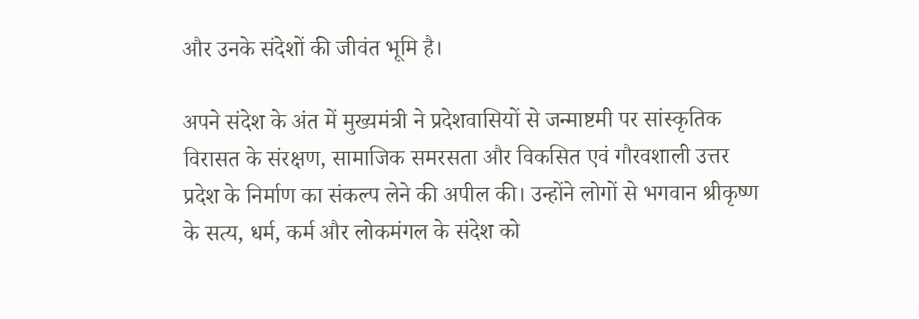और उनके संदेशों की जीवंत भूमि है।

अपने संदेश के अंत में मुख्यमंत्री ने प्रदेशवासियों से जन्माष्टमी पर सांस्कृतिक विरासत के संरक्षण, सामाजिक समरसता और विकसित एवं गौरवशाली उत्तर प्रदेश के निर्माण का संकल्प लेने की अपील की। उन्होंने लोगों से भगवान श्रीकृष्ण के सत्य, धर्म, कर्म और लोकमंगल के संदेश को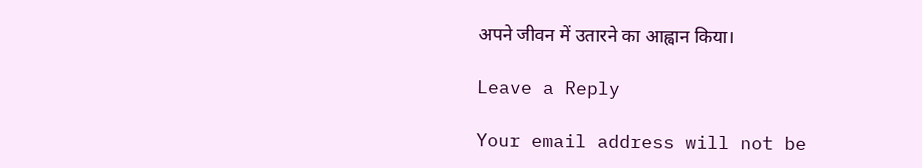अपने जीवन में उतारने का आह्वान किया।

Leave a Reply

Your email address will not be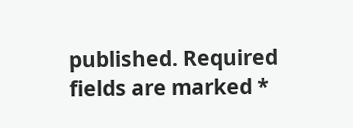published. Required fields are marked *